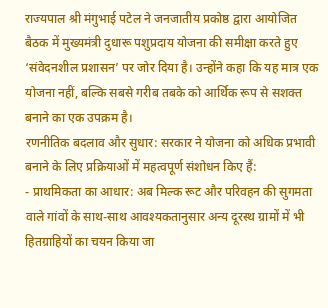राज्यपाल श्री मंगुभाई पटेल ने जनजातीय प्रकोष्ठ द्वारा आयोजित बैठक में मुख्यमंत्री दुधारू पशुप्रदाय योजना की समीक्षा करते हुए ‘संवेदनशील प्रशासन’ पर जोर दिया है। उन्होंने कहा कि यह मात्र एक योजना नहीं, बल्कि सबसे गरीब तबके को आर्थिक रूप से सशक्त बनाने का एक उपक्रम है।
रणनीतिक बदलाव और सुधार: सरकार ने योजना को अधिक प्रभावी बनाने के लिए प्रक्रियाओं में महत्वपूर्ण संशोधन किए हैं:
- प्राथमिकता का आधार: अब मिल्क रूट और परिवहन की सुगमता वाले गांवों के साथ-साथ आवश्यकतानुसार अन्य दूरस्थ ग्रामों में भी हितग्राहियों का चयन किया जा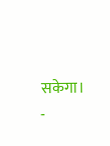सकेगा।
-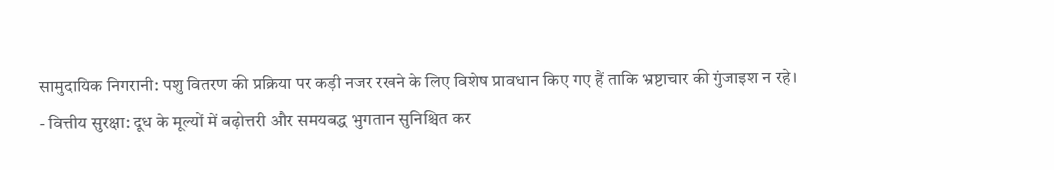सामुदायिक निगरानी: पशु वितरण की प्रक्रिया पर कड़ी नजर रखने के लिए विशेष प्रावधान किए गए हैं ताकि भ्रष्टाचार की गुंजाइश न रहे।
- वित्तीय सुरक्षा: दूध के मूल्यों में बढ़ोत्तरी और समयबद्ध भुगतान सुनिश्चित कर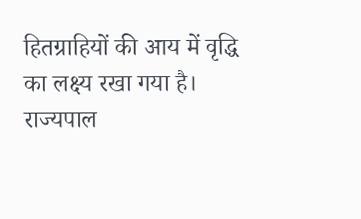हितग्राहियों की आय में वृद्धि का लक्ष्य रखा गया है।
राज्यपाल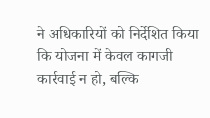ने अधिकारियों को निर्देशित किया कि योजना में केवल कागजी कार्रवाई न हो, बल्कि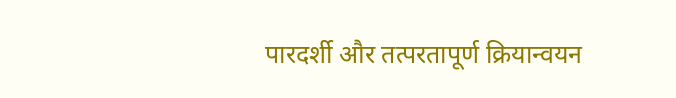पारदर्शी और तत्परतापूर्ण क्रियान्वयन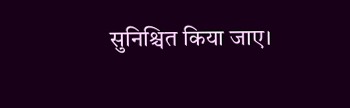सुनिश्चित किया जाए।